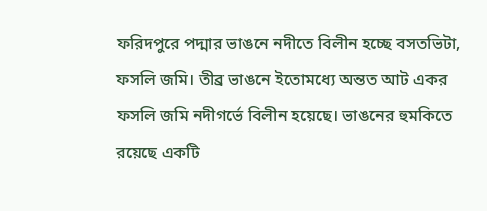ফরিদপুরে পদ্মার ভাঙনে নদীতে বিলীন হচ্ছে বসতভিটা, ফসলি জমি। তীব্র ভাঙনে ইতোমধ্যে অন্তত আট একর ফসলি জমি নদীগর্ভে বিলীন হয়েছে। ভাঙনের হুমকিতে রয়েছে একটি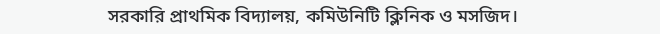সরকারি প্রাথমিক বিদ্যালয়, কমিউনিটি ক্লিনিক ও মসজিদ।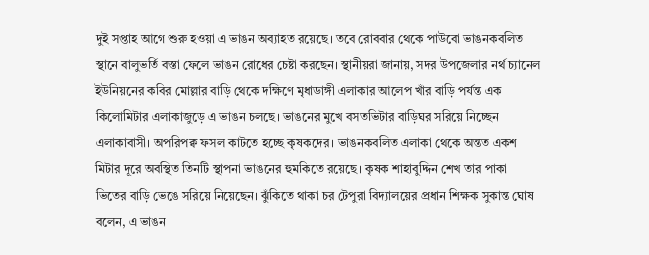দুই সপ্তাহ আগে শুরু হওয়া এ ভাঙন অব্যাহত রয়েছে। তবে রোববার থেকে পাউবো ভাঙনকবলিত স্থানে বালুভর্তি বস্তা ফেলে ভাঙন রোধের চেষ্টা করছেন। স্থানীয়রা জানায়, সদর উপজেলার নর্থ চ্যানেল ইউনিয়নের কবির মোল্লার বাড়ি থেকে দক্ষিণে মৃধাডাঙ্গী এলাকার আলেপ খাঁর বাড়ি পর্যন্ত এক কিলোমিটার এলাকাজুড়ে এ ভাঙন চলছে। ভাঙনের মুখে বসতভিটার বাড়িঘর সরিয়ে নিচ্ছেন এলাকাবাসী। অপরিপক্ব ফসল কাটতে হচ্ছে কৃষকদের। ভাঙনকবলিত এলাকা থেকে অন্তত একশ মিটার দূরে অবস্থিত তিনটি স্থাপনা ভাঙনের হুমকিতে রয়েছে। কৃষক শাহাবুদ্দিন শেখ তার পাকা ভিতের বাড়ি ভেঙে সরিয়ে নিয়েছেন। ঝুঁকিতে থাকা চর টেপুরা বিদ্যালয়ের প্রধান শিক্ষক সুকান্ত ঘোষ বলেন, এ ভাঙন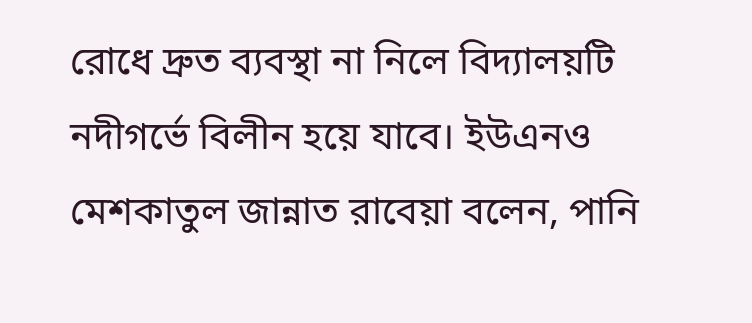রোধে দ্রুত ব্যবস্থা না নিলে বিদ্যালয়টি নদীগর্ভে বিলীন হয়ে যাবে। ইউএনও মেশকাতুল জান্নাত রাবেয়া বলেন, পানি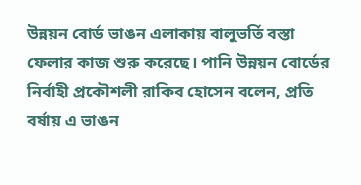উন্নয়ন বোর্ড ভাঙন এলাকায় বালুভর্তি বস্তা ফেলার কাজ শুরু করেছে। পানি উন্নয়ন বোর্ডের নির্বাহী প্রকৌশলী রাকিব হোসেন বলেন, প্রতি বর্ষায় এ ভাঙন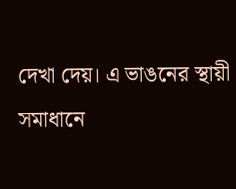দেখা দেয়। এ ভাঙনের স্থায়ী সমাধানে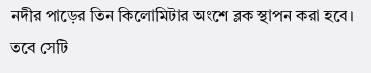নদীর পাড়ের তিন কিলোমিটার অংশে ব্লক স্থাপন করা হবে। তবে সেটি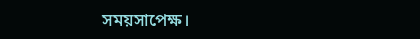সময়সাপেক্ষ।